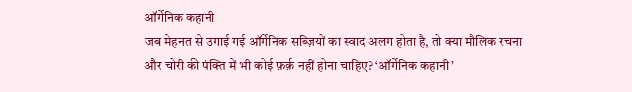ऑर्गेनिक कहानी
जब मेहनत से उगाई गई ऑर्गेनिक सब्ज़ियों का स्वाद अलग होता है, तो क्या मौलिक रचना और चोरी की पंक्ति में भी कोई फ़र्क़ नहीं होना चाहिए? ‘ऑर्गेनिक कहानी’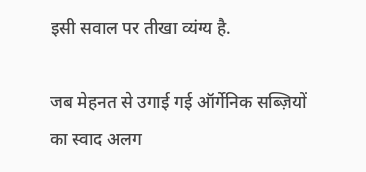इसी सवाल पर तीखा व्यंग्य है.

जब मेहनत से उगाई गई ऑर्गेनिक सब्ज़ियों का स्वाद अलग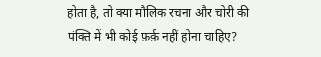होता है, तो क्या मौलिक रचना और चोरी की पंक्ति में भी कोई फ़र्क़ नहीं होना चाहिए?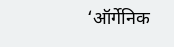‘ऑर्गेनिक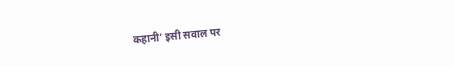कहानी’ इसी सवाल पर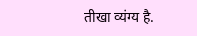तीखा व्यंग्य है.